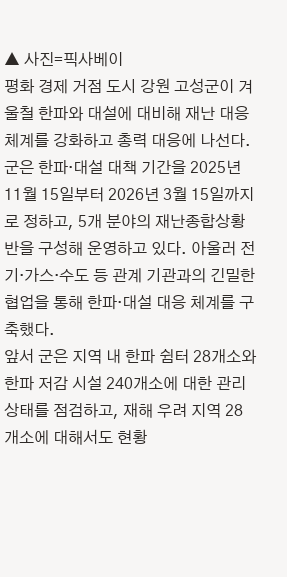▲ 사진=픽사베이
평화 경제 거점 도시 강원 고성군이 겨울철 한파와 대설에 대비해 재난 대응 체계를 강화하고 총력 대응에 나선다.
군은 한파·대설 대책 기간을 2025년 11월 15일부터 2026년 3월 15일까지로 정하고, 5개 분야의 재난종합상황반을 구성해 운영하고 있다. 아울러 전기·가스·수도 등 관계 기관과의 긴밀한 협업을 통해 한파·대설 대응 체계를 구축했다.
앞서 군은 지역 내 한파 쉼터 28개소와 한파 저감 시설 240개소에 대한 관리 상태를 점검하고, 재해 우려 지역 28개소에 대해서도 현황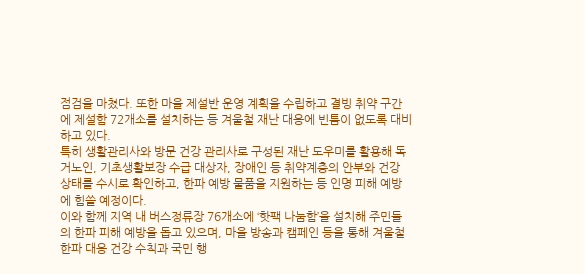점검을 마쳤다. 또한 마을 제설반 운영 계획을 수립하고 결빙 취약 구간에 제설함 72개소를 설치하는 등 겨울철 재난 대응에 빈틈이 없도록 대비하고 있다.
특히 생활관리사와 방문 건강 관리사로 구성된 재난 도우미를 활용해 독거노인, 기초생활보장 수급 대상자, 장애인 등 취약계층의 안부와 건강 상태를 수시로 확인하고, 한파 예방 물품을 지원하는 등 인명 피해 예방에 힘쓸 예정이다.
이와 함께 지역 내 버스정류장 76개소에 ‘핫팩 나눔함’을 설치해 주민들의 한파 피해 예방을 돕고 있으며, 마을 방송과 캠페인 등을 통해 겨울철 한파 대응 건강 수칙과 국민 행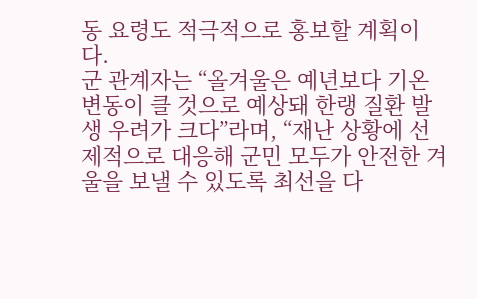동 요령도 적극적으로 홍보할 계획이다.
군 관계자는 “올겨울은 예년보다 기온 변동이 클 것으로 예상돼 한랭 질환 발생 우려가 크다”라며, “재난 상황에 선제적으로 대응해 군민 모두가 안전한 겨울을 보낼 수 있도록 최선을 다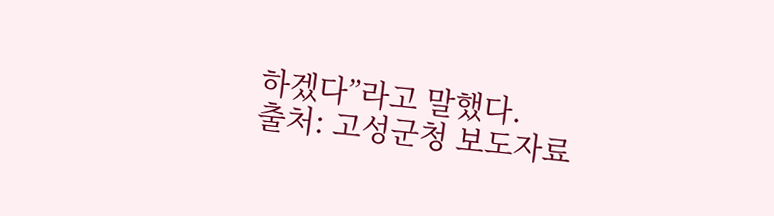하겠다”라고 말했다.
출처: 고성군청 보도자료